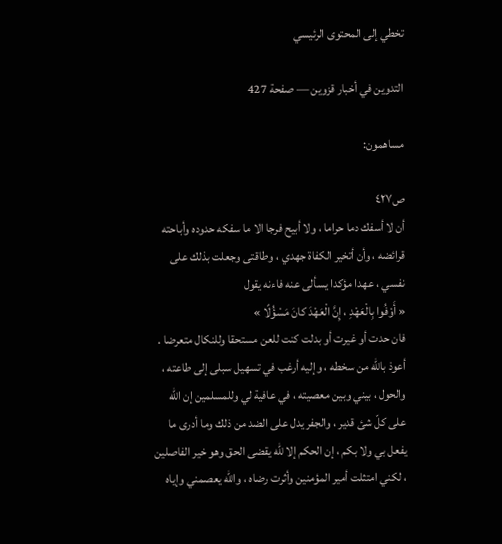تخطي إلى المحتوى الرئيسي

التدوين في أخبار قزوين — صفحة 427

مساهمون:

ص٤٢٧
أن لا أسفك دما حراما ، ولا أبيح فرجا الا ما سفكه حدوده وأباحته قرائضه ، وأن أتخير الكفاة جهدي ، وطاقتى وجعلت بذلك على نفسي ، عهدا مؤكدا يسألى عنه فاءنه يقول
« أَوْفُوا بِالْعَهْدِ ، إِنَّ الْعَهْدَ كانَ مَسْؤُلًا »
فان حدت أو غيرت أو بدلت كنت للعن مستحقا وللنكال متعرضا . أعوذ باللّه من سخطه ، وإليه أرغب في تسهيل سبلى إلى طاعته ، والحول ، بيني وبين معصيته ، في عافية لي وللمسلمين إن اللّه على كلّ شئ قدير ، والجفر يدل على الضد من ذلك وما أدرى ما يفعل بي ولا بكم ، إن الحكم إلا للّه يقضى الحق وهو خير الفاصلين ، لكني امتثلت أمير المؤمنين وأثرت رضاه ، واللّه يعصمني وإياه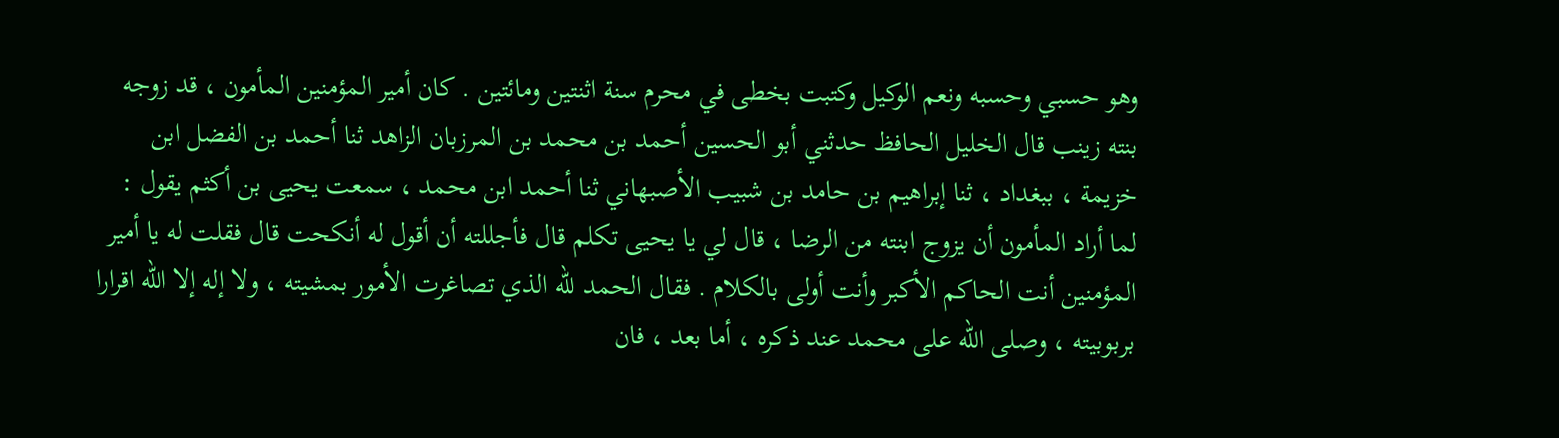وهو حسبي وحسبه ونعم الوكيل وكتبت بخطى في محرم سنة اثنتين ومائتين . كان أمير المؤمنين المأمون ، قد زوجه بنته زينب قال الخليل الحافظ حدثني أبو الحسين أحمد بن محمد بن المرزبان الزاهد ثنا أحمد بن الفضل ابن خزيمة ، ببغداد ، ثنا إبراهيم بن حامد بن شبيب الأصبهاني ثنا أحمد ابن محمد ، سمعت يحيى بن أكثم يقول : لما أراد المأمون أن يزوج ابنته من الرضا ، قال لي يا يحيى تكلم قال فأجللته أن أقول له أنكحت قال فقلت له يا أمير المؤمنين أنت الحاكم الأكبر وأنت أولى بالكلام . فقال الحمد للّه الذي تصاغرت الأمور بمشيته ، ولا إله إلا اللّه اقرارا بربوبيته ، وصلى اللّه على محمد عند ذكره ، أما بعد ، فان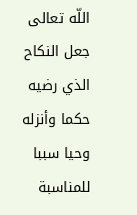اللّه تعالى جعل النكاح الذي رضيه حكما وأنزله وحيا سببا للمناسبة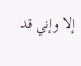إلا وإني قد